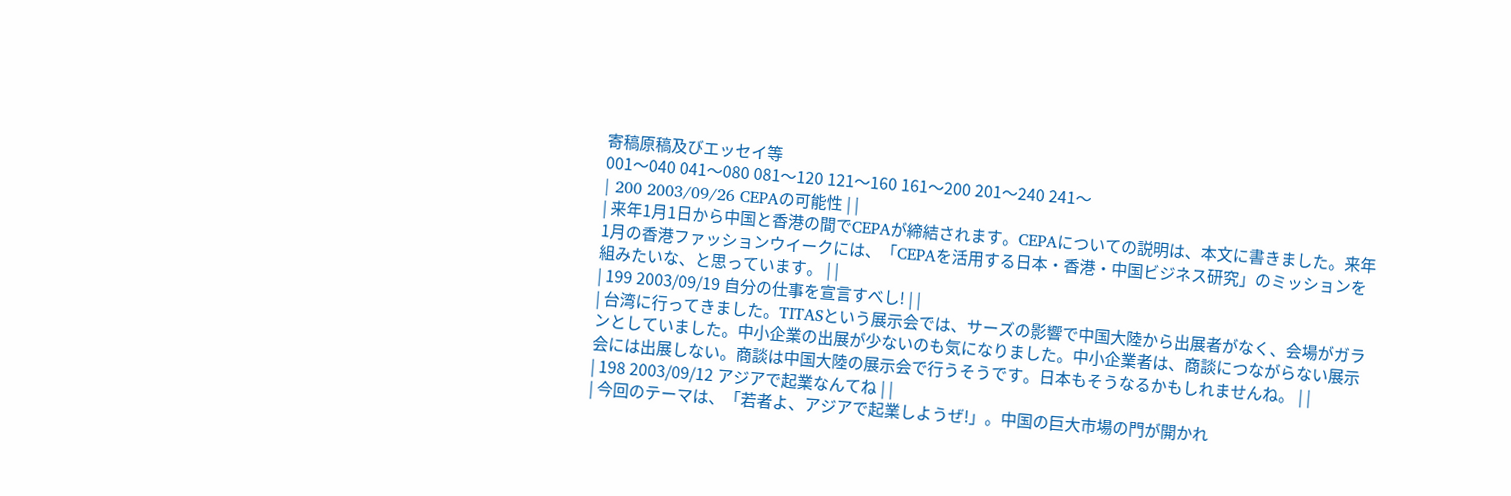寄稿原稿及びエッセイ等
001〜040 041〜080 081〜120 121〜160 161〜200 201〜240 241〜
| 200 2003/09/26 CEPAの可能性 | |
| 来年1月1日から中国と香港の間でCEPAが締結されます。CEPAについての説明は、本文に書きました。来年1月の香港ファッションウイークには、「CEPAを活用する日本・香港・中国ビジネス研究」のミッションを組みたいな、と思っています。 | |
| 199 2003/09/19 自分の仕事を宣言すべし! | |
| 台湾に行ってきました。TITASという展示会では、サーズの影響で中国大陸から出展者がなく、会場がガランとしていました。中小企業の出展が少ないのも気になりました。中小企業者は、商談につながらない展示会には出展しない。商談は中国大陸の展示会で行うそうです。日本もそうなるかもしれませんね。 | |
| 198 2003/09/12 アジアで起業なんてね | |
| 今回のテーマは、「若者よ、アジアで起業しようぜ!」。中国の巨大市場の門が開かれ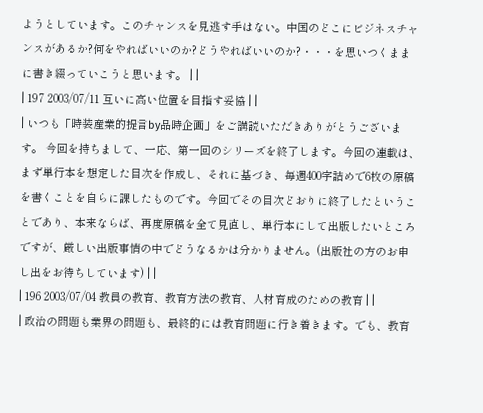ようとしています。このチャンスを見逃す手はない。中国のどこにビジネスチャンスがあるか?何をやればいいのか?どうやればいいのか?・・・を思いつくままに書き綴っていこうと思います。 | |
| 197 2003/07/11 互いに高い位置を目指す妥協 | |
| いつも「時装産業的提言by品時企画」をご講読いただきありがとうございます。 今回を持ちまして、一応、第一回のシリーズを終了します。今回の連載は、まず単行本を想定した目次を作成し、それに基づき、毎週400字詰めで6枚の原稿を書くことを自らに課したものです。今回でその目次どおりに終了したということであり、本来ならば、再度原稿を全て見直し、単行本にして出版したいところですが、厳しい出版事情の中でどうなるかは分かりません。(出版社の方のお申し出をお待ちしています) | |
| 196 2003/07/04 教員の教育、教育方法の教育、人材育成のための教育 | |
| 政治の問題も業界の問題も、最終的には教育問題に行き着きます。でも、教育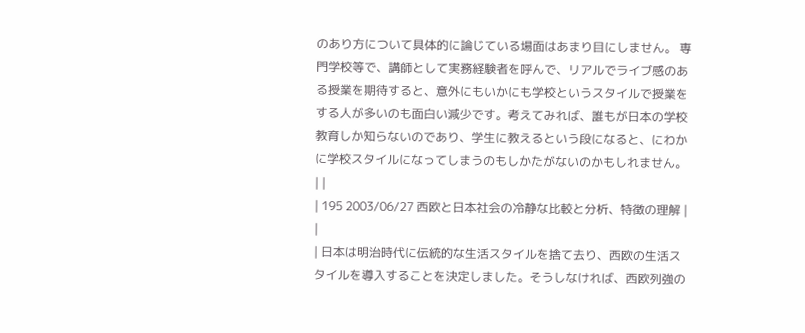のあり方について具体的に論じている場面はあまり目にしません。 専門学校等で、講師として実務経験者を呼んで、リアルでライブ感のある授業を期待すると、意外にもいかにも学校というスタイルで授業をする人が多いのも面白い減少です。考えてみれば、誰もが日本の学校教育しか知らないのであり、学生に教えるという段になると、にわかに学校スタイルになってしまうのもしかたがないのかもしれません。 | |
| 195 2003/06/27 西欧と日本社会の冷静な比較と分析、特徴の理解 | |
| 日本は明治時代に伝統的な生活スタイルを捨て去り、西欧の生活スタイルを導入することを決定しました。そうしなければ、西欧列強の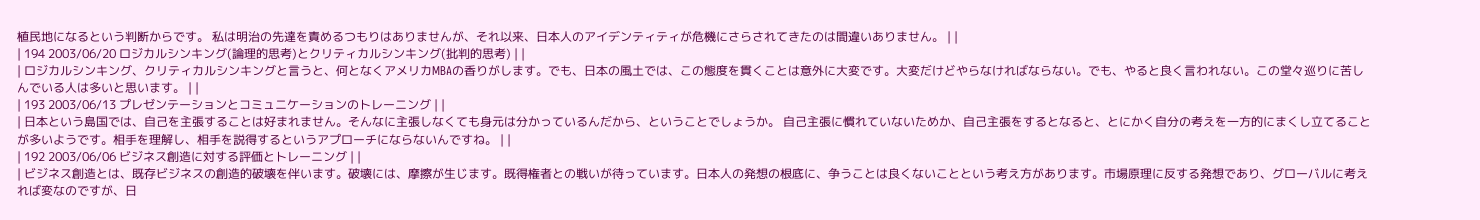植民地になるという判断からです。 私は明治の先達を責めるつもりはありませんが、それ以来、日本人のアイデンティティが危機にさらされてきたのは間違いありません。 | |
| 194 2003/06/20 ロジカルシンキング(論理的思考)とクリティカルシンキング(批判的思考) | |
| ロジカルシンキング、クリティカルシンキングと言うと、何となくアメリカMBAの香りがします。でも、日本の風土では、この態度を貫くことは意外に大変です。大変だけどやらなければならない。でも、やると良く言われない。この堂々巡りに苦しんでいる人は多いと思います。 | |
| 193 2003/06/13 プレゼンテーションとコミュニケーションのトレーニング | |
| 日本という島国では、自己を主張することは好まれません。そんなに主張しなくても身元は分かっているんだから、ということでしょうか。 自己主張に慣れていないためか、自己主張をするとなると、とにかく自分の考えを一方的にまくし立てることが多いようです。相手を理解し、相手を説得するというアプローチにならないんですね。 | |
| 192 2003/06/06 ビジネス創造に対する評価とトレーニング | |
| ビジネス創造とは、既存ビジネスの創造的破壊を伴います。破壊には、摩擦が生じます。既得権者との戦いが待っています。日本人の発想の根底に、争うことは良くないことという考え方があります。市場原理に反する発想であり、グローバルに考えれば変なのですが、日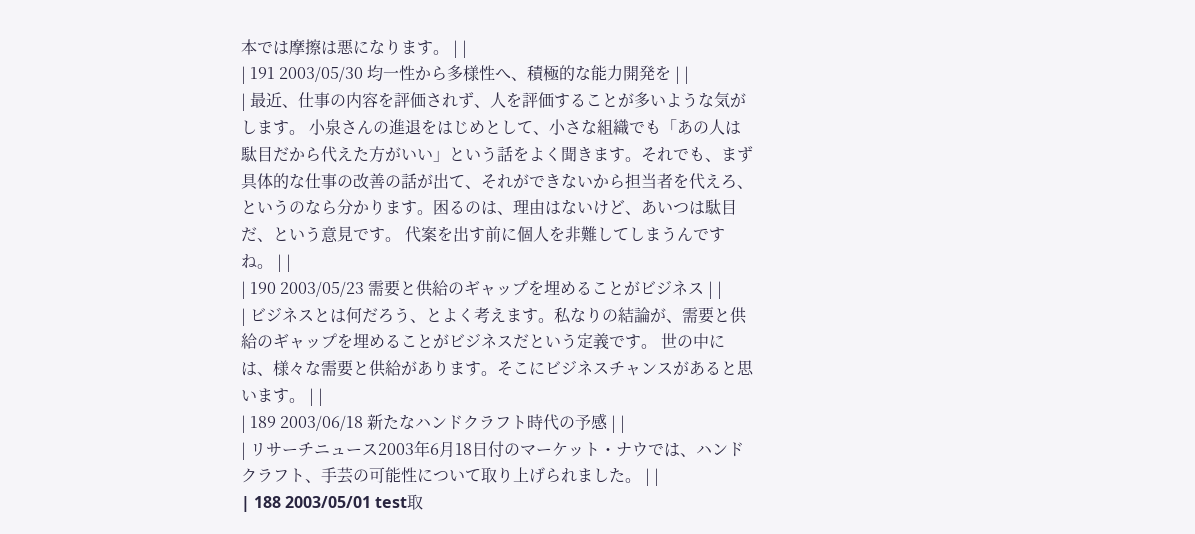本では摩擦は悪になります。 | |
| 191 2003/05/30 均一性から多様性へ、積極的な能力開発を | |
| 最近、仕事の内容を評価されず、人を評価することが多いような気がします。 小泉さんの進退をはじめとして、小さな組織でも「あの人は駄目だから代えた方がいい」という話をよく聞きます。それでも、まず具体的な仕事の改善の話が出て、それができないから担当者を代えろ、というのなら分かります。困るのは、理由はないけど、あいつは駄目だ、という意見です。 代案を出す前に個人を非難してしまうんですね。 | |
| 190 2003/05/23 需要と供給のギャップを埋めることがビジネス | |
| ビジネスとは何だろう、とよく考えます。私なりの結論が、需要と供給のギャップを埋めることがビジネスだという定義です。 世の中には、様々な需要と供給があります。そこにビジネスチャンスがあると思います。 | |
| 189 2003/06/18 新たなハンドクラフト時代の予感 | |
| リサーチニュース2003年6月18日付のマーケット・ナウでは、ハンドクラフト、手芸の可能性について取り上げられました。 | |
| 188 2003/05/01 test取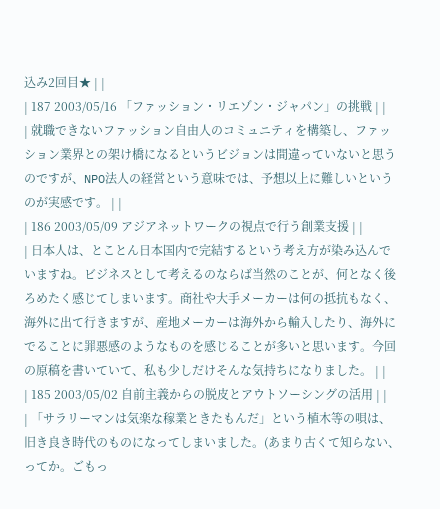込み2回目★ | |
| 187 2003/05/16 「ファッション・リエゾン・ジャパン」の挑戦 | |
| 就職できないファッション自由人のコミュニティを構築し、ファッション業界との架け橋になるというビジョンは間違っていないと思うのですが、NPO法人の経営という意味では、予想以上に難しいというのが実感です。 | |
| 186 2003/05/09 アジアネットワークの視点で行う創業支援 | |
| 日本人は、とことん日本国内で完結するという考え方が染み込んでいますね。ビジネスとして考えるのならば当然のことが、何となく後ろめたく感じてしまいます。商社や大手メーカーは何の抵抗もなく、海外に出て行きますが、産地メーカーは海外から輸入したり、海外にでることに罪悪感のようなものを感じることが多いと思います。今回の原稿を書いていて、私も少しだけそんな気持ちになりました。 | |
| 185 2003/05/02 自前主義からの脱皮とアウトソーシングの活用 | |
| 「サラリーマンは気楽な稼業ときたもんだ」という植木等の唄は、旧き良き時代のものになってしまいました。(あまり古くて知らない、ってか。ごもっ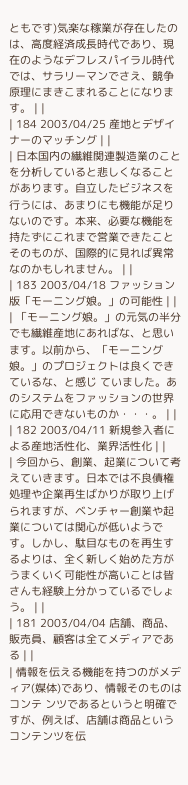ともです)気楽な稼業が存在したのは、高度経済成長時代であり、現在のようなデフレスパイラル時代では、サラリーマンでさえ、競争原理にまきこまれることになります。 | |
| 184 2003/04/25 産地とデザイナーのマッチング | |
| 日本国内の繊維関連製造業のことを分析していると悲しくなることがあります。自立したビジネスを行うには、あまりにも機能が足りないのです。本来、必要な機能を持たずにこれまで営業できたことそのものが、国際的に見れば異常なのかもしれません。 | |
| 183 2003/04/18 ファッション版「モーニング娘。」の可能性 | |
| 「モーニング娘。」の元気の半分でも繊維産地にあればな、と思います。以前から、「モーニング娘。」のプロジェクトは良くできているな、と感じ ていました。あのシステムをファッションの世界に応用できないものか・・・。 | |
| 182 2003/04/11 新規参入者による産地活性化、業界活性化 | |
| 今回から、創業、起業について考えていきます。日本では不良債権処理や企業再生ばかりが取り上げられますが、ベンチャー創業や起業については関心が低いようです。しかし、駄目なものを再生するよりは、全く新しく始めた方がうまくいく可能性が高いことは皆さんも経験上分かっているでしょう。 | |
| 181 2003/04/04 店舗、商品、販売員、顧客は全てメディアである | |
| 情報を伝える機能を持つのがメディア(媒体)であり、情報そのものはコンテ ンツであるというと明確ですが、例えば、店舗は商品というコンテンツを伝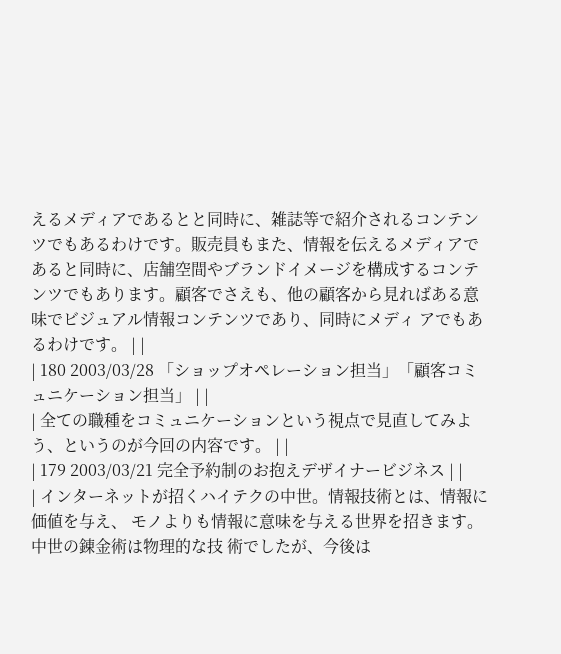えるメディアであるとと同時に、雑誌等で紹介されるコンテンツでもあるわけです。販売員もまた、情報を伝えるメディアであると同時に、店舗空間やブランドイメージを構成するコンテンツでもあります。顧客でさえも、他の顧客から見ればある意味でビジュアル情報コンテンツであり、同時にメディ アでもあるわけです。 | |
| 180 2003/03/28 「ショップオペレーション担当」「顧客コミュニケーション担当」 | |
| 全ての職種をコミュニケーションという視点で見直してみよう、というのが今回の内容です。 | |
| 179 2003/03/21 完全予約制のお抱えデザイナービジネス | |
| インターネットが招くハイテクの中世。情報技術とは、情報に価値を与え、 モノよりも情報に意味を与える世界を招きます。中世の錬金術は物理的な技 術でしたが、今後は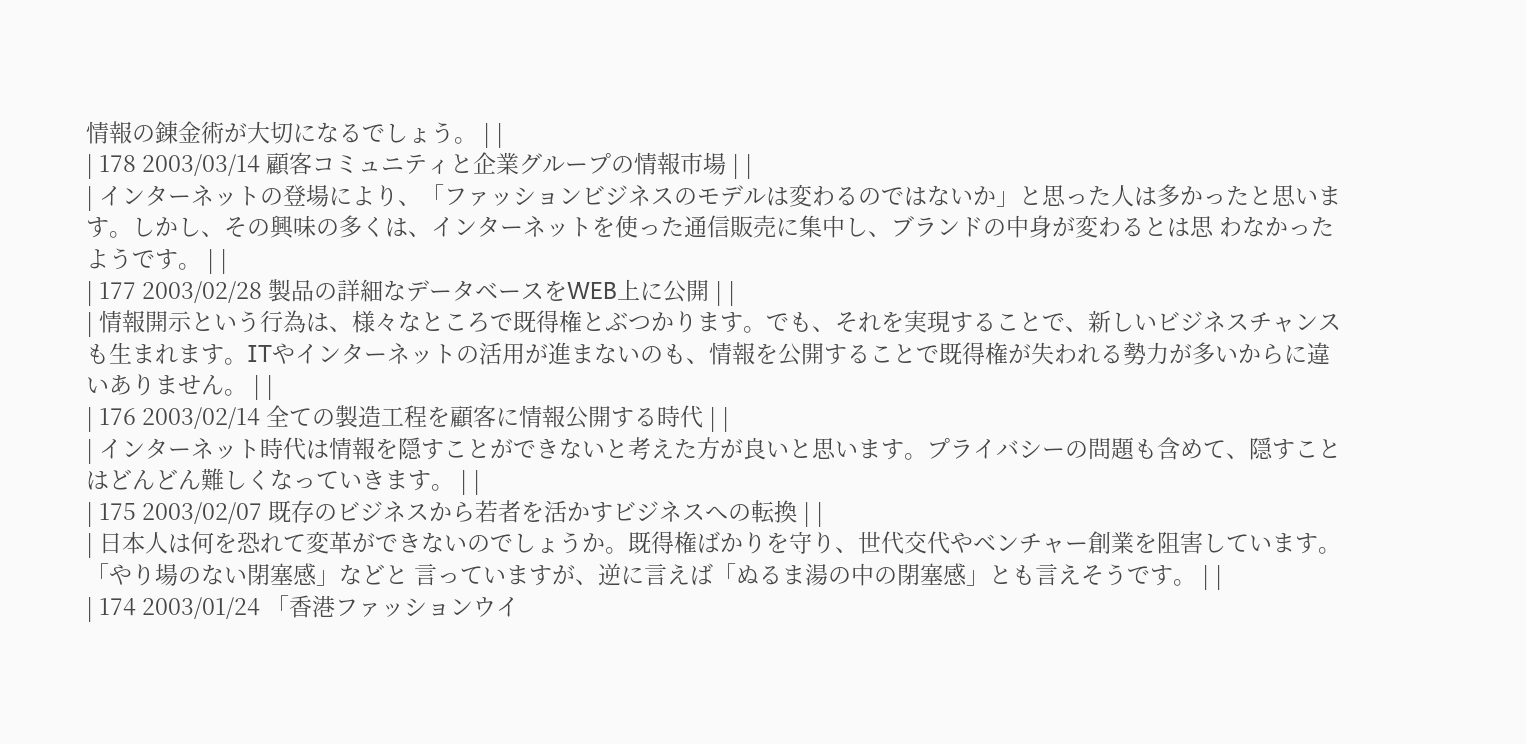情報の錬金術が大切になるでしょう。 | |
| 178 2003/03/14 顧客コミュニティと企業グループの情報市場 | |
| インターネットの登場により、「ファッションビジネスのモデルは変わるのではないか」と思った人は多かったと思います。しかし、その興味の多くは、インターネットを使った通信販売に集中し、ブランドの中身が変わるとは思 わなかったようです。 | |
| 177 2003/02/28 製品の詳細なデータベースをWEB上に公開 | |
| 情報開示という行為は、様々なところで既得権とぶつかります。でも、それを実現することで、新しいビジネスチャンスも生まれます。ITやインターネットの活用が進まないのも、情報を公開することで既得権が失われる勢力が多いからに違いありません。 | |
| 176 2003/02/14 全ての製造工程を顧客に情報公開する時代 | |
| インターネット時代は情報を隠すことができないと考えた方が良いと思います。プライバシーの問題も含めて、隠すことはどんどん難しくなっていきます。 | |
| 175 2003/02/07 既存のビジネスから若者を活かすビジネスへの転換 | |
| 日本人は何を恐れて変革ができないのでしょうか。既得権ばかりを守り、世代交代やベンチャー創業を阻害しています。「やり場のない閉塞感」などと 言っていますが、逆に言えば「ぬるま湯の中の閉塞感」とも言えそうです。 | |
| 174 2003/01/24 「香港ファッションウイ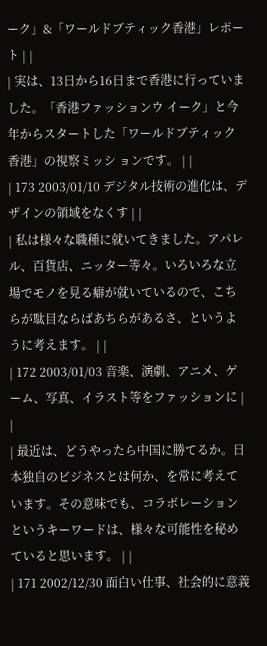ーク」&「ワールドブティック香港」レポート | |
| 実は、13日から16日まで香港に行っていました。「香港ファッションウ イーク」と今年からスタートした「ワールドブティック香港」の視察ミッシ ョンです。 | |
| 173 2003/01/10 デジタル技術の進化は、デザインの領域をなくす | |
| 私は様々な職種に就いてきました。アパレル、百貨店、ニッター等々。いろいろな立場でモノを見る癖が就いているので、こちらが駄目ならばあちらがあるさ、というように考えます。 | |
| 172 2003/01/03 音楽、演劇、アニメ、ゲーム、写真、イラスト等をファッションに | |
| 最近は、どうやったら中国に勝てるか。日本独自のビジネスとは何か、を常に考えています。その意味でも、コラボレーションというキーワードは、様々な可能性を秘めていると思います。 | |
| 171 2002/12/30 面白い仕事、社会的に意義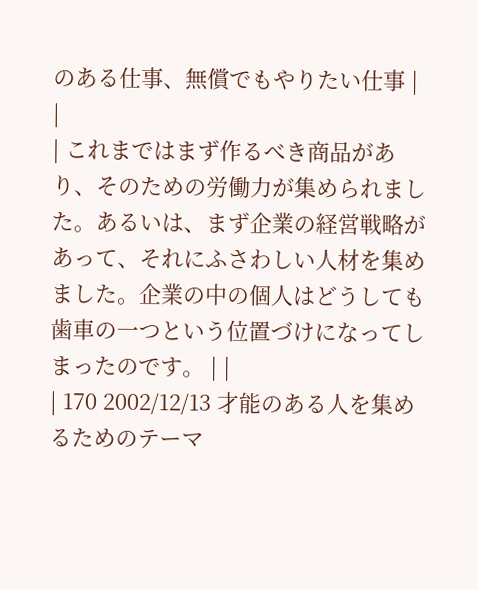のある仕事、無償でもやりたい仕事 | |
| これまではまず作るべき商品があり、そのための労働力が集められました。あるいは、まず企業の経営戦略があって、それにふさわしい人材を集めました。企業の中の個人はどうしても歯車の一つという位置づけになってしまったのです。 | |
| 170 2002/12/13 才能のある人を集めるためのテーマ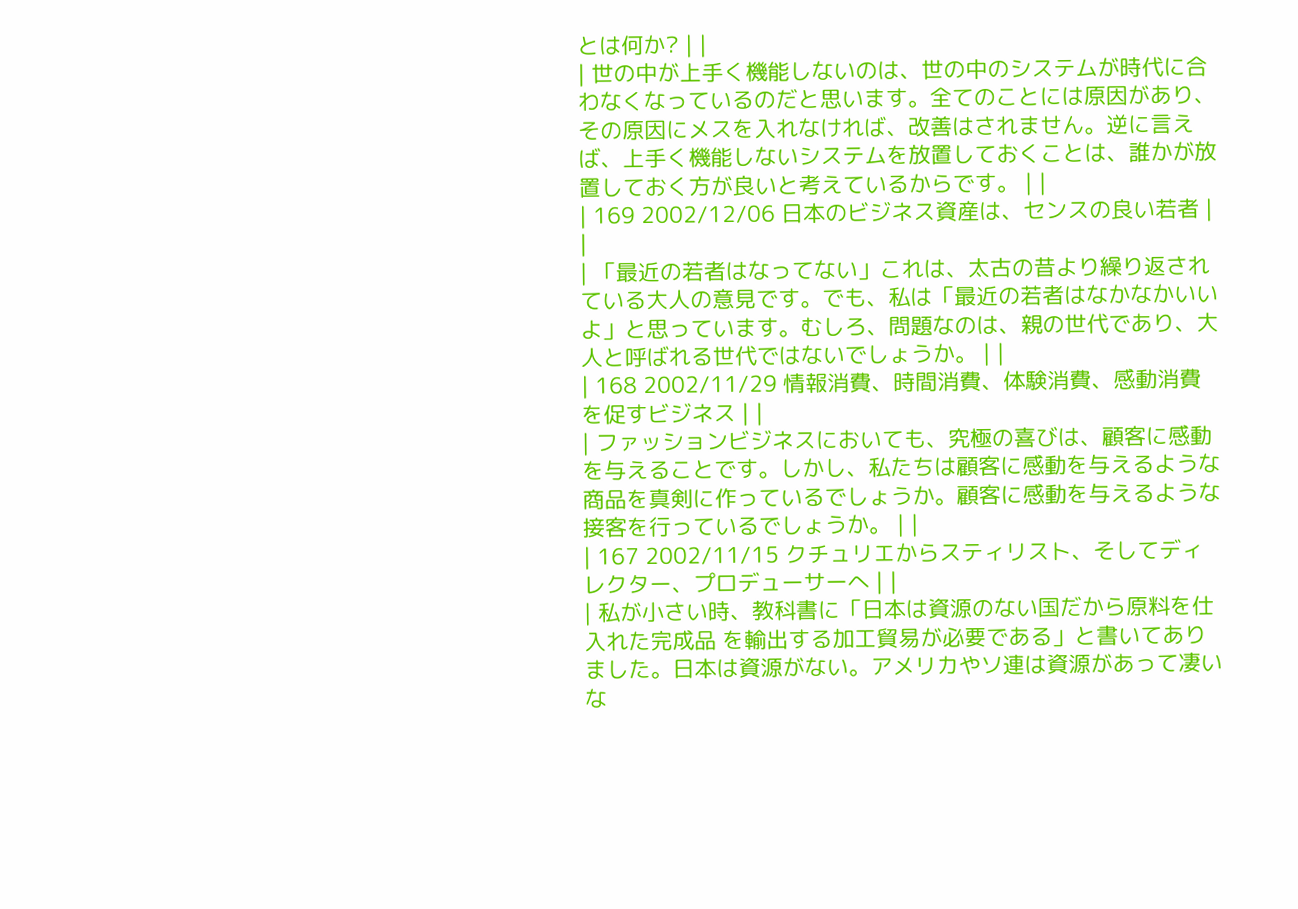とは何か? | |
| 世の中が上手く機能しないのは、世の中のシステムが時代に合わなくなっているのだと思います。全てのことには原因があり、その原因にメスを入れなければ、改善はされません。逆に言えば、上手く機能しないシステムを放置しておくことは、誰かが放置しておく方が良いと考えているからです。 | |
| 169 2002/12/06 日本のビジネス資産は、センスの良い若者 | |
| 「最近の若者はなってない」これは、太古の昔より繰り返されている大人の意見です。でも、私は「最近の若者はなかなかいいよ」と思っています。むしろ、問題なのは、親の世代であり、大人と呼ばれる世代ではないでしょうか。 | |
| 168 2002/11/29 情報消費、時間消費、体験消費、感動消費を促すビジネス | |
| ファッションビジネスにおいても、究極の喜びは、顧客に感動を与えることです。しかし、私たちは顧客に感動を与えるような商品を真剣に作っているでしょうか。顧客に感動を与えるような接客を行っているでしょうか。 | |
| 167 2002/11/15 クチュリエからスティリスト、そしてディレクター、プロデューサーへ | |
| 私が小さい時、教科書に「日本は資源のない国だから原料を仕入れた完成品 を輸出する加工貿易が必要である」と書いてありました。日本は資源がない。アメリカやソ連は資源があって凄いな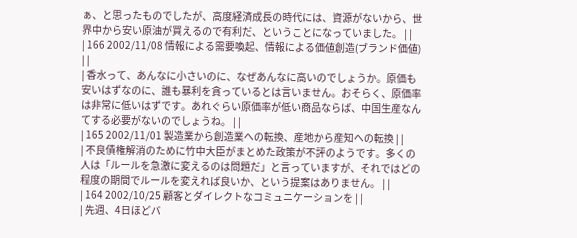ぁ、と思ったものでしたが、高度経済成長の時代には、資源がないから、世界中から安い原油が買えるので有利だ、ということになっていました。 | |
| 166 2002/11/08 情報による需要喚起、情報による価値創造(ブランド価値) | |
| 香水って、あんなに小さいのに、なぜあんなに高いのでしょうか。原価も安いはずなのに、誰も暴利を貪っているとは言いません。おそらく、原価率は非常に低いはずです。あれぐらい原価率が低い商品ならば、中国生産なんてする必要がないのでしょうね。 | |
| 165 2002/11/01 製造業から創造業への転換、産地から産知への転換 | |
| 不良債権解消のために竹中大臣がまとめた政策が不評のようです。多くの人は「ルールを急激に変えるのは問題だ」と言っていますが、それではどの程度の期間でルールを変えれば良いか、という提案はありません。 | |
| 164 2002/10/25 顧客とダイレクトなコミュニケーションを | |
| 先週、4日ほどバ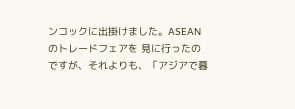ンコックに出掛けました。ASEANのトレードフェアを 見に行ったのですが、それよりも、「アジアで暮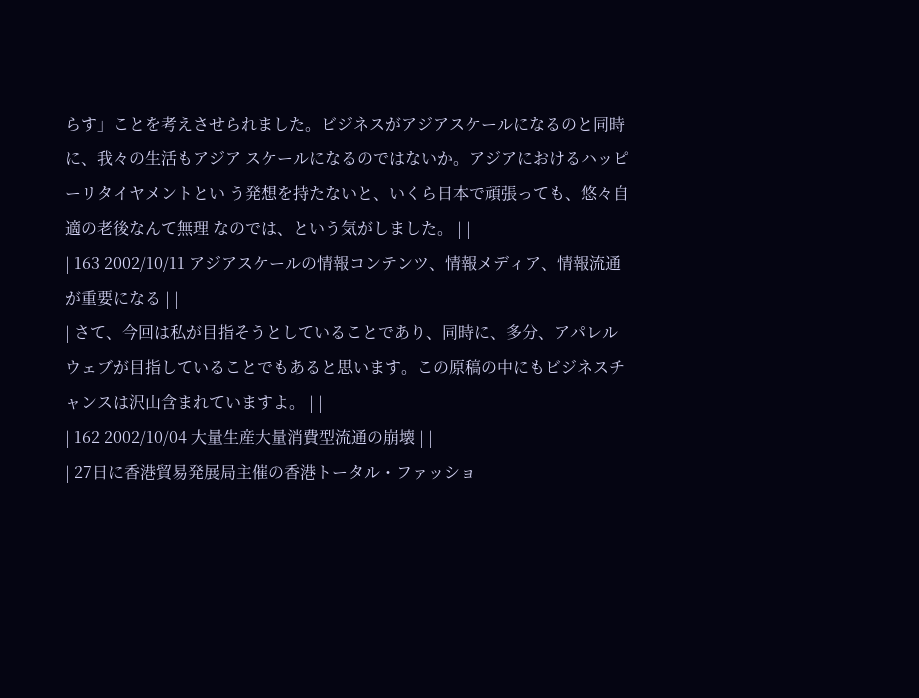らす」ことを考えさせられました。ビジネスがアジアスケールになるのと同時に、我々の生活もアジア スケールになるのではないか。アジアにおけるハッピーリタイヤメントとい う発想を持たないと、いくら日本で頑張っても、悠々自適の老後なんて無理 なのでは、という気がしました。 | |
| 163 2002/10/11 アジアスケールの情報コンテンツ、情報メディア、情報流通が重要になる | |
| さて、今回は私が目指そうとしていることであり、同時に、多分、アパレル ウェブが目指していることでもあると思います。この原稿の中にもビジネスチャンスは沢山含まれていますよ。 | |
| 162 2002/10/04 大量生産大量消費型流通の崩壊 | |
| 27日に香港貿易発展局主催の香港トータル・ファッショ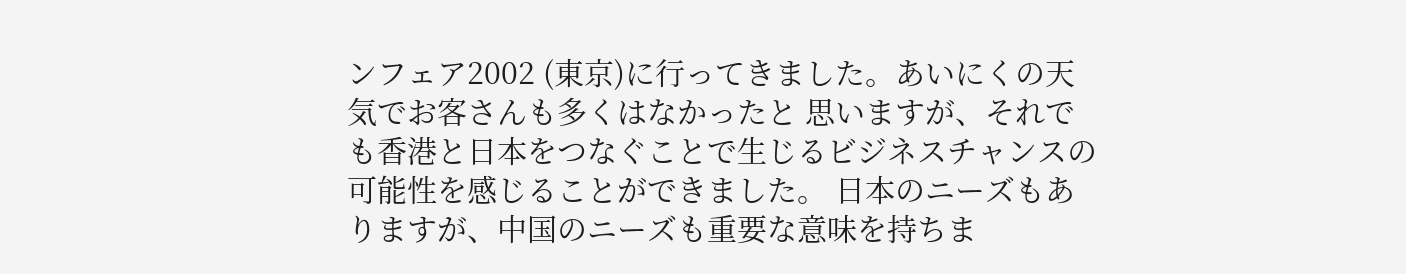ンフェア2002 (東京)に行ってきました。あいにくの天気でお客さんも多くはなかったと 思いますが、それでも香港と日本をつなぐことで生じるビジネスチャンスの 可能性を感じることができました。 日本のニーズもありますが、中国のニーズも重要な意味を持ちま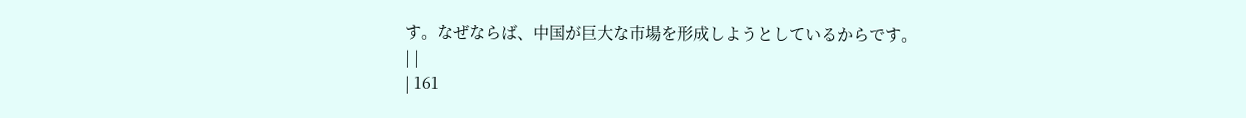す。なぜならば、中国が巨大な市場を形成しようとしているからです。 | |
| 161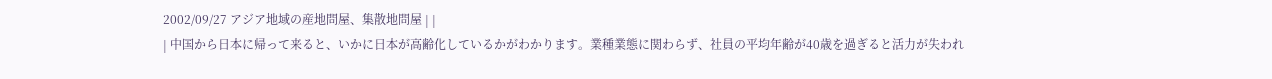2002/09/27 アジア地域の産地問屋、集散地問屋 | |
| 中国から日本に帰って来ると、いかに日本が高齢化しているかがわかります。業種業態に関わらず、社員の平均年齢が40歳を過ぎると活力が失われ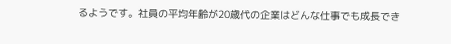るようです。社員の平均年齢が20歳代の企業はどんな仕事でも成長でき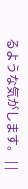るような気がします。 | |